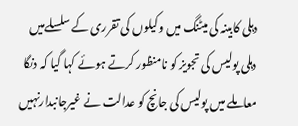دہلی کابینہ کی میٹنگ میں وکیلوں کی تقرری کے سلسلےمیں دہلی پولیس کی تجویز کو نامنظور کرتے ہوئے کہا گیا کہ دنگا معاملے میں پولیس کی جانچ کو عدالت نے غیرجانبدارنہیں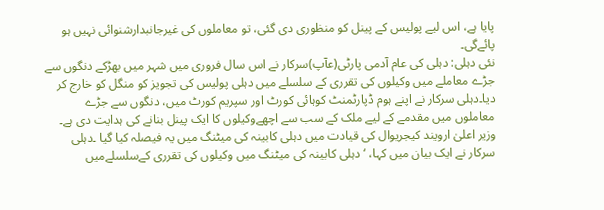پایا ہے، اس لیے پولیس کے پینل کو منظوری دی گئی، تو معاملوں کی غیرجانبدارشنوائی نہیں ہو پائےگی۔
نئی دہلی: دہلی کی عام آدمی پارٹی(عآپ)سرکار نے اس سال فروری میں شہر میں بھڑکے دنگوں سے جڑے معاملے میں وکیلوں کی تقرری کے سلسلے میں دہلی پولیس کی تجویز کو منگل کو خارج کر دیا۔دہلی سرکار نے اپنے ہوم ڈپارٹمنٹ کوہائی کورٹ اور سپریم کورٹ میں، دنگوں سے جڑے معاملوں میں مقدمے کے لیے ملک کے سب سے اچھےوکیلوں کا ایک پینل بنانے کی ہدایت دی ہے۔
وزیر اعلیٰ ارویند کیجریوال کی قیادت میں دہلی کابینہ کی میٹنگ میں یہ فیصلہ کیا گیا ۔دہلی سرکار نے ایک بیان میں کہا، ‘دہلی کابینہ کی میٹنگ میں وکیلوں کی تقرری کےسلسلےمیں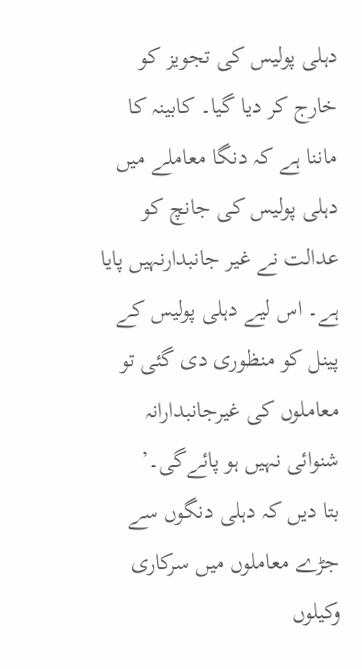دہلی پولیس کی تجویز کو خارج کر دیا گیا۔ کابینہ کا ماننا ہے کہ دنگا معاملے میں دہلی پولیس کی جانچ کو عدالت نے غیر جانبدارنہیں پایا ہے۔ اس لیے دہلی پولیس کے پینل کو منظوری دی گئی تو معاملوں کی غیرجانبدارانہ شنوائی نہیں ہو پائےگی۔’
بتا دیں کہ دہلی دنگوں سے جڑے معاملوں میں سرکاری وکیلوں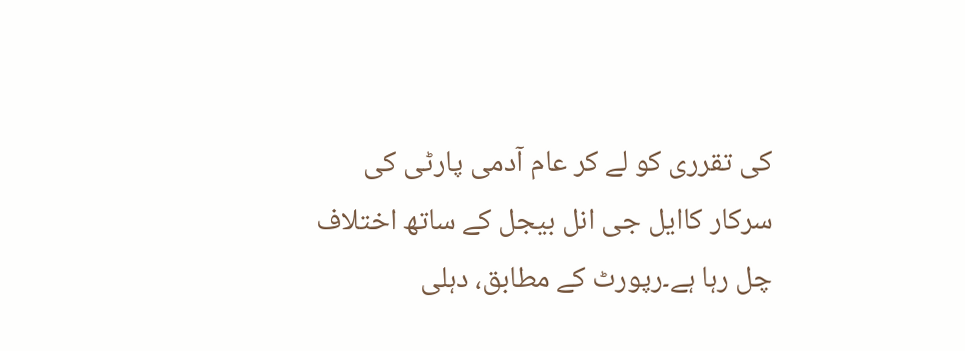کی تقرری کو لے کر عام آدمی پارٹی کی سرکار کاایل جی انل بیجل کے ساتھ اختلاف چل رہا ہے۔رپورٹ کے مطابق، دہلی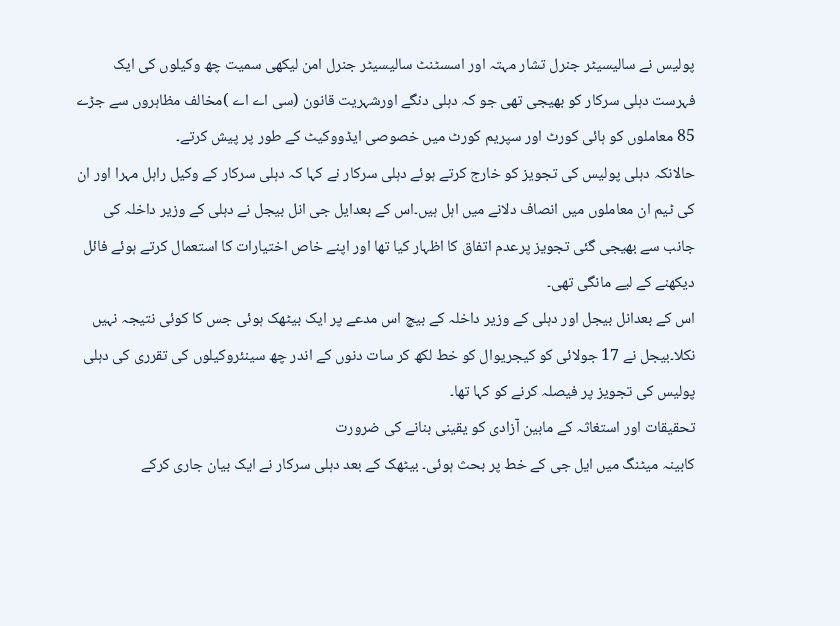پولیس نے سالیسیٹر جنرل تشار مہتہ اور اسسٹنٹ سالیسیٹر جنرل امن لیکھی سمیت چھ وکیلوں کی ایک فہرست دہلی سرکار کو بھیجی تھی جو کہ دہلی دنگے اورشہریت قانون (سی اے اے )مخالف مظاہروں سے جڑے 85 معاملوں کو ہائی کورٹ اور سپریم کورٹ میں خصوصی ایڈووکیٹ کے طور پر پیش کرتے۔
حالانکہ دہلی پولیس کی تجویز کو خارج کرتے ہوئے دہلی سرکار نے کہا کہ دہلی سرکار کے وکیل راہل مہرا اور ان کی ٹیم ان معاملوں میں انصاف دلانے میں اہل ہیں۔اس کے بعدایل جی انل بیجل نے دہلی کے وزیر داخلہ کی جانب سے بھیجی گئی تجویز پرعدم اتفاق کا اظہار کیا تھا اور اپنے خاص اختیارات کا استعمال کرتے ہوئے فائل دیکھنے کے لیے مانگی تھی۔
اس کے بعدانل بیجل اور دہلی کے وزیر داخلہ کے بیچ اس مدعے پر ایک بیٹھک ہوئی جس کا کوئی نتیجہ نہیں نکلا۔بیجل نے 17 جولائی کو کیجریوال کو خط لکھ کر سات دنوں کے اندر چھ سینئروکیلوں کی تقرری کی دہلی پولیس کی تجویز پر فیصلہ کرنے کو کہا تھا۔
تحقیقات اور استغاثہ کے مابین آزادی کو یقینی بنانے کی ضرورت
کابینہ میٹنگ میں ایل جی کے خط پر بحث ہوئی۔ بیٹھک کے بعد دہلی سرکار نے ایک بیان جاری کرکے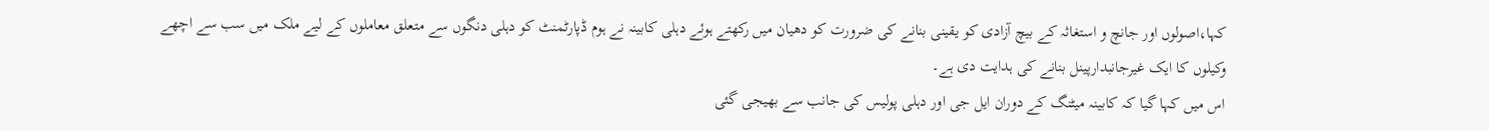کہا،اصولوں اور جانچ و استغاثہ کے بیچ آزادی کو یقینی بنانے کی ضرورت کو دھیان میں رکھتے ہوئے دہلی کابینہ نے ہوم ڈپارٹمنٹ کو دہلی دنگوں سے متعلق معاملوں کے لیے ملک میں سب سے اچھے وکیلوں کا ایک غیرجانبدارپینل بنانے کی ہدایت دی ہے۔
اس میں کہا گیا کہ کابینہ میٹنگ کے دوران ایل جی اور دہلی پولیس کی جانب سے بھیجی گئی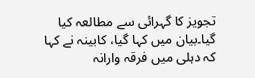تجویز کا گہرائی سے مطالعہ کیا گیا۔بیان میں کہا گیا، کابینہ نے کہا کہ دہلی میں فرقہ وارانہ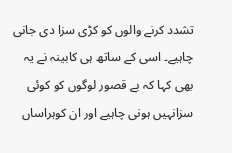تشدد کرنے والوں کو کڑی سزا دی جانی چاہیے۔ اسی کے ساتھ ہی کابینہ نے یہ بھی کہا کہ بے قصور لوگوں کو کوئی سزانہیں ہونی چاہیے اور ان کوہراساں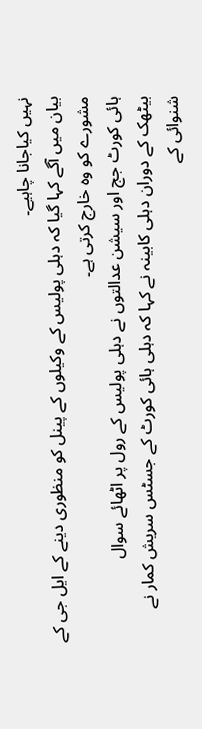نہیں کیاجانا چاہیے۔
بیان میں آگے کہا گیا کہ دہلی پولیس کے وکیلوں کے پینل کو منظوری دینے کے ایل جی کے مشورے کو وہ خارج کرتی ہے۔
ہائی کورٹ جج اور سیشن عدالتوں نے دہلی پولیس کے رول پر اٹھائے سوال
بیٹھک کے دوران دہلی کابینہ نے کہا کہ دہلی ہائی کورٹ کے جسٹس سریش کمار نے شنوائی کے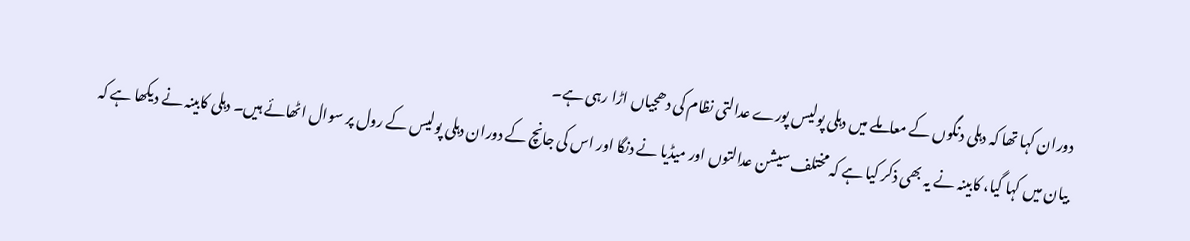دوران کہا تھا کہ دہلی دنگوں کے معاملے میں دہلی پولیس پورے عدالتی نظام کی دھجیاں اڑا رہی ہے۔
بیان میں کہا گیا، کابینہ نے یہ بھی ذکر کیا ہے کہ مختلف سیشن عدالتوں اور میڈیا نے دنگا اور اس کی جانچ کے دوران دہلی پولیس کے رول پر سوال اٹھائے ہیں۔ دہلی کابینہ نے دیکھا ہے کہ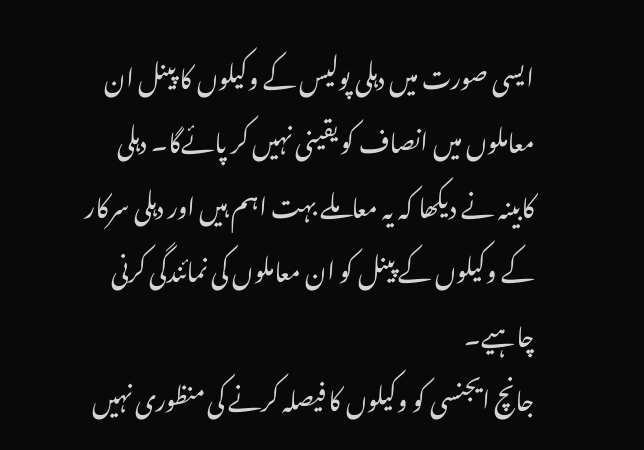ایسی صورت میں دہلی پولیس کے وکیلوں کا پینل ان معاملوں میں انصاف کو یقینی نہیں کر پائےگا۔ دہلی کابینہ نے دیکھا کہ یہ معاملے بہت اہم ہیں اور دہلی سرکار کے وکیلوں کے پینل کو ان معاملوں کی نمائندگی کرنی چاہیے۔
جانچ ایجنسی کو وکیلوں کا فیصلہ کرنے کی منظوری نہیں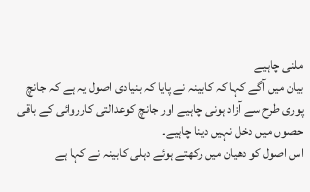ملنی چاہیے
بیان میں آگے کہا کہ کابینہ نے پایا کہ بنیادی اصول یہ ہے کہ جانچ پوری طرح سے آزاد ہونی چاہیے اور جانچ کوعدالتی کارروائی کے باقی حصوں میں دخل نہیں دینا چاہیے۔
اس اصول کو دھیان میں رکھتے ہوئے دہلی کابینہ نے کہا ہے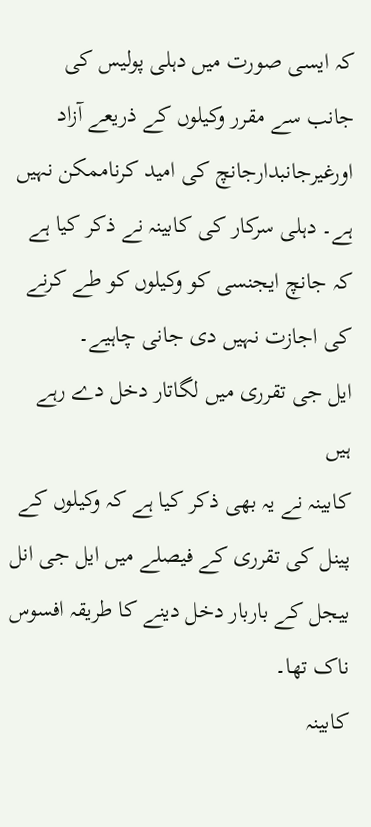کہ ایسی صورت میں دہلی پولیس کی جانب سے مقرر وکیلوں کے ذریعے آزاد اورغیرجانبدارجانچ کی امید کرناممکن نہیں ہے۔ دہلی سرکار کی کابینہ نے ذکر کیا ہے کہ جانچ ایجنسی کو وکیلوں کو طے کرنے کی اجازت نہیں دی جانی چاہیے۔
ایل جی تقرری میں لگاتار دخل دے رہے ہیں
کابینہ نے یہ بھی ذکر کیا ہے کہ وکیلوں کے پینل کی تقرری کے فیصلے میں ایل جی انل بیجل کے باربار دخل دینے کا طریقہ افسوس ناک تھا۔
کابینہ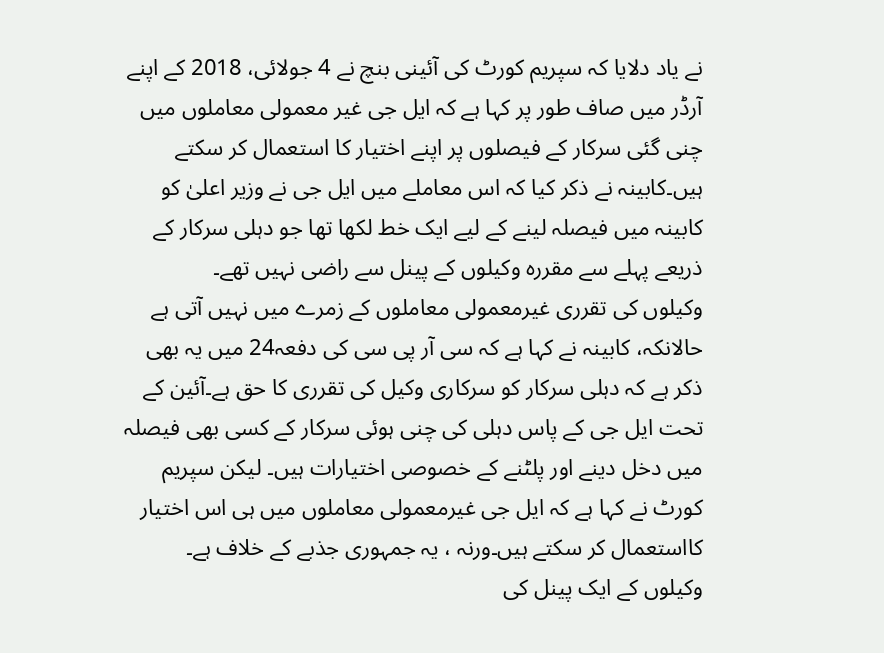نے یاد دلایا کہ سپریم کورٹ کی آئینی بنچ نے 4 جولائی، 2018 کے اپنے آرڈر میں صاف طور پر کہا ہے کہ ایل جی غیر معمولی معاملوں میں چنی گئی سرکار کے فیصلوں پر اپنے اختیار کا استعمال کر سکتے ہیں۔کابینہ نے ذکر کیا کہ اس معاملے میں ایل جی نے وزیر اعلیٰ کو کابینہ میں فیصلہ لینے کے لیے ایک خط لکھا تھا جو دہلی سرکار کے ذریعے پہلے سے مقررہ وکیلوں کے پینل سے راضی نہیں تھے۔
وکیلوں کی تقرری غیرمعمولی معاملوں کے زمرے میں نہیں آتی ہے
حالانکہ، کابینہ نے کہا ہے کہ سی آر پی سی کی دفعہ24 میں یہ بھی ذکر ہے کہ دہلی سرکار کو سرکاری وکیل کی تقرری کا حق ہے۔آئین کے تحت ایل جی کے پاس دہلی کی چنی ہوئی سرکار کے کسی بھی فیصلہ میں دخل دینے اور پلٹنے کے خصوصی اختیارات ہیں۔ لیکن سپریم کورٹ نے کہا ہے کہ ایل جی غیرمعمولی معاملوں میں ہی اس اختیار کااستعمال کر سکتے ہیں۔ورنہ ، یہ جمہوری جذبے کے خلاف ہے۔ وکیلوں کے ایک پینل کی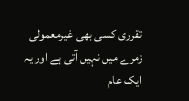تقرری کسی بھی غیرمعمولی زمرے میں نہیں آتی ہے اور یہ ایک عام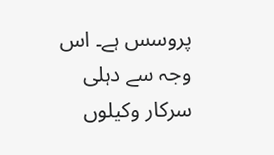پروسس ہے۔ اس وجہ سے دہلی سرکار وکیلوں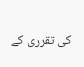کی تقرری کے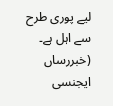لیے پوری طرح سے اہل ہے۔
(خبررساں ایجنسی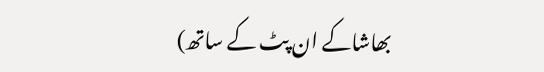بھاشاکے ان پٹ کے ساتھ)